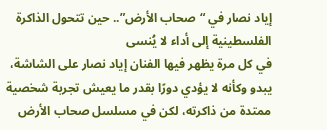إياد نصار في “صحاب الأرض”.. حين تتحول الذاكرة الفلسطينية إلى أداء لا يُنسى
في كل مرة يظهر فيها الفنان إياد نصار على الشاشة، يبدو وكأنه لا يؤدي دورًا بقدر ما يعيش تجربة شخصية ممتدة من ذاكرته، لكن في مسلسل صحاب الأرض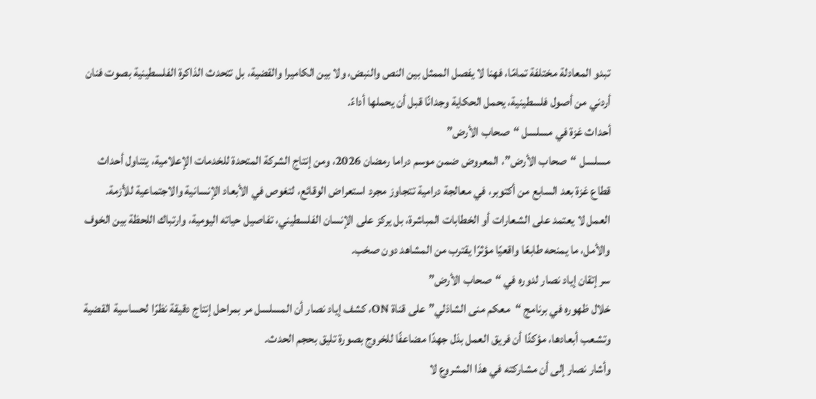تبدو المعادلة مختلفة تمامًا، فهنا لا يفصل الممثل بين النص والنبض، ولا بين الكاميرا والقضية، بل تتحدث الذاكرة الفلسطينية بصوت فنان أردني من أصول فلسطينية، يحمل الحكاية وجدانًا قبل أن يحملها أداءً.
أحداث غزة في مسلسل “صحاب الأرض”
مسلسل “صحاب الأرض”، المعروض ضمن موسم دراما رمضان 2026، ومن إنتاج الشركة المتحدة للخدمات الإعلامية، يتناول أحداث قطاع غزة بعد السابع من أكتوبر، في معالجة درامية تتجاوز مجرد استعراض الوقائع، لتغوص في الأبعاد الإنسانية والاجتماعية للأزمة.
العمل لا يعتمد على الشعارات أو الخطابات المباشرة، بل يركز على الإنسان الفلسطيني، تفاصيل حياته اليومية، وارتباك اللحظة بين الخوف والأمل، ما يمنحه طابعًا واقعيًا مؤثرًا يقترب من المشاهد دون صخب.
سر إتقان إياد نصار لدوره في “صحاب الأرض”
خلال ظهوره في برنامج “معكم منى الشاذلي” على قناة ON، كشف إياد نصار أن المسلسل مر بمراحل إنتاج دقيقة نظرًا لحساسية القضية وتشعب أبعادها، مؤكدًا أن فريق العمل بذل جهدًا مضاعفًا للخروج بصورة تليق بحجم الحدث.
وأشار نصار إلى أن مشاركته في هذا المشروع لا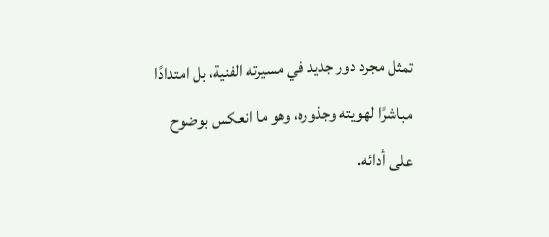تمثل مجرد دور جديد في مسيرته الفنية، بل امتدادًا مباشرًا لهويته وجذوره، وهو ما انعكس بوضوح على أدائه.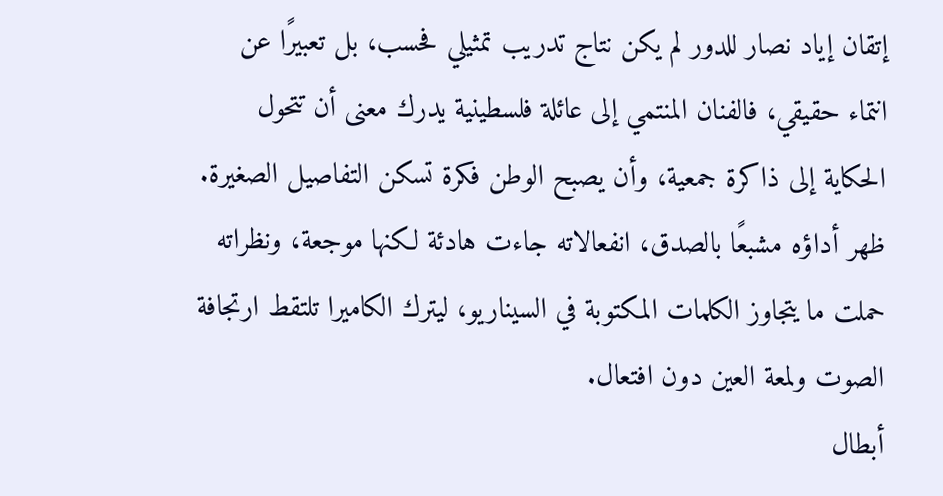إتقان إياد نصار للدور لم يكن نتاج تدريب تمثيلي فحسب، بل تعبيرًا عن انتماء حقيقي، فالفنان المنتمي إلى عائلة فلسطينية يدرك معنى أن تتحول الحكاية إلى ذاكرة جمعية، وأن يصبح الوطن فكرة تسكن التفاصيل الصغيرة.
ظهر أداؤه مشبعًا بالصدق، انفعالاته جاءت هادئة لكنها موجعة، ونظراته حملت ما يتجاوز الكلمات المكتوبة في السيناريو، ليترك الكاميرا تلتقط ارتجافة الصوت ولمعة العين دون افتعال.
أبطال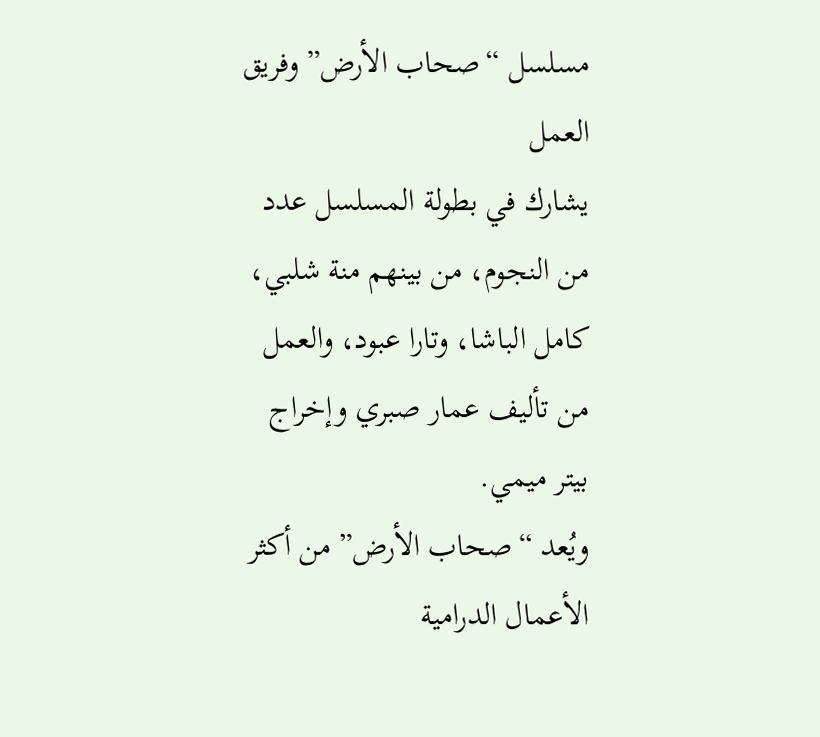مسلسل “صحاب الأرض” وفريق العمل
يشارك في بطولة المسلسل عدد من النجوم، من بينهم منة شلبي، كامل الباشا، وتارا عبود، والعمل من تأليف عمار صبري وإخراج بيتر ميمي.
ويُعد “صحاب الأرض” من أكثر الأعمال الدرامية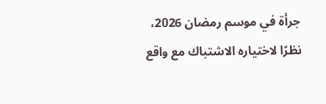جرأة في موسم رمضان 2026، نظرًا لاختياره الاشتباك مع واقع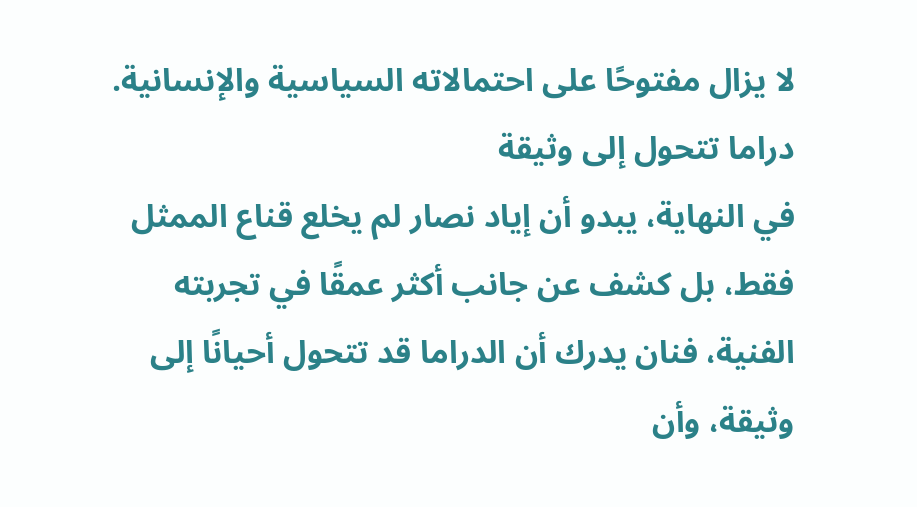لا يزال مفتوحًا على احتمالاته السياسية والإنسانية.
دراما تتحول إلى وثيقة
في النهاية، يبدو أن إياد نصار لم يخلع قناع الممثل فقط، بل كشف عن جانب أكثر عمقًا في تجربته الفنية، فنان يدرك أن الدراما قد تتحول أحيانًا إلى وثيقة، وأن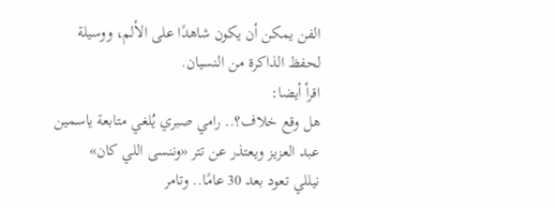الفن يمكن أن يكون شاهدًا على الألم، ووسيلة لحفظ الذاكرة من النسيان.
اقرأ أيضا:
هل وقع خلاف؟.. رامي صبري يُلغي متابعة ياسمين عبد العزيز ويعتذر عن تتر «وننسى اللي كان»
نيللي تعود بعد 30 عامًا.. وتامر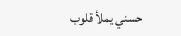حسني يملأ قلوب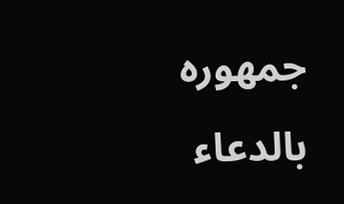جمهوره بالدعاء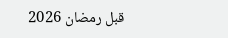قبل رمضان 2026